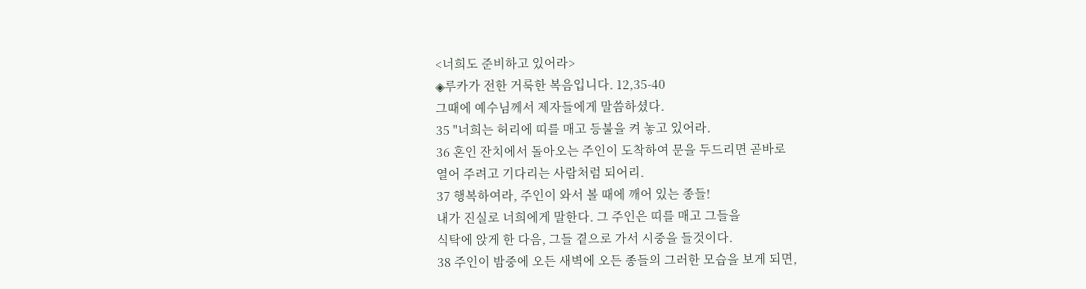<너희도 준비하고 있어라>
◈루카가 전한 거룩한 복음입니다. 12,35-40
그때에 예수님께서 제자들에게 말씀하셨다.
35 "너희는 허리에 띠를 매고 등불을 켜 놓고 있어라.
36 혼인 잔치에서 돌아오는 주인이 도착하여 문을 두드리면 곧바로
열어 주려고 기다리는 사람처럼 되어리.
37 행복하여라, 주인이 와서 볼 때에 깨어 있는 종들!
내가 진실로 너희에게 말한다. 그 주인은 띠를 매고 그들을
식탁에 앉게 한 다음, 그들 곁으로 가서 시중을 들것이다.
38 주인이 밤중에 오든 새벽에 오든 종들의 그러한 모습을 보게 되면,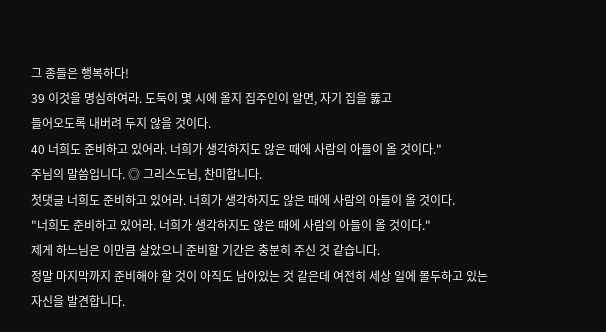그 종들은 행복하다!
39 이것을 명심하여라. 도둑이 몇 시에 올지 집주인이 알면, 자기 집을 뚫고
들어오도록 내버려 두지 않을 것이다.
40 너희도 준비하고 있어라. 너희가 생각하지도 않은 때에 사람의 아들이 올 것이다."
주님의 말씀입니다. ◎ 그리스도님, 찬미합니다.
첫댓글 너희도 준비하고 있어라. 너희가 생각하지도 않은 때에 사람의 아들이 올 것이다.
"너희도 준비하고 있어라. 너희가 생각하지도 않은 때에 사람의 아들이 올 것이다."
제게 하느님은 이만큼 살았으니 준비할 기간은 충분히 주신 것 같습니다.
정말 마지막까지 준비해야 할 것이 아직도 남아있는 것 같은데 여전히 세상 일에 몰두하고 있는 자신을 발견합니다.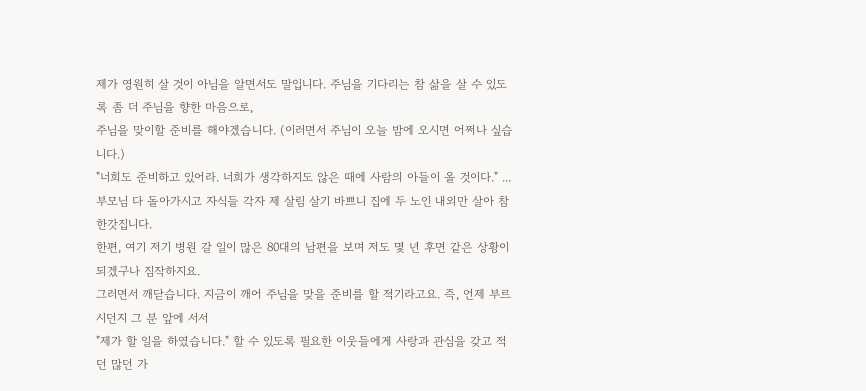제가 영원히 살 것이 아님을 알면서도 말입니다. 주님을 기다리는 참 삶을 살 수 있도록 좀 더 주님을 향한 마음으로,
주님을 맞이할 준비를 해야겠습니다. (이러면서 주님이 오늘 밤에 오시면 어쩌나 싶습니다.)
"너희도 준비하고 있어라. 너희가 생각하지도 않은 때에 사람의 아들이 올 것이다." ...
부모님 다 돌아가시고 자식들 각자 제 살림 살기 바쁘니 집에 두 노인 내외만 살아 참 한갓집니다.
한편, 여기 저기 병원 갈 일이 많은 80대의 남편을 보며 저도 몇 년 후면 같은 상황이 되겠구나 짐작하지요.
그러면서 깨닫습니다. 지금이 깨어 주님을 맞을 준비를 할 적기라고요. 즉, 언제 부르시던지 그 분 앞에 서서
"제가 할 일을 하였습니다." 할 수 있도록 필요한 이웃들에게 사랑과 관심을 갖고 적던 많던 가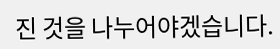진 것을 나누어야겠습니다.